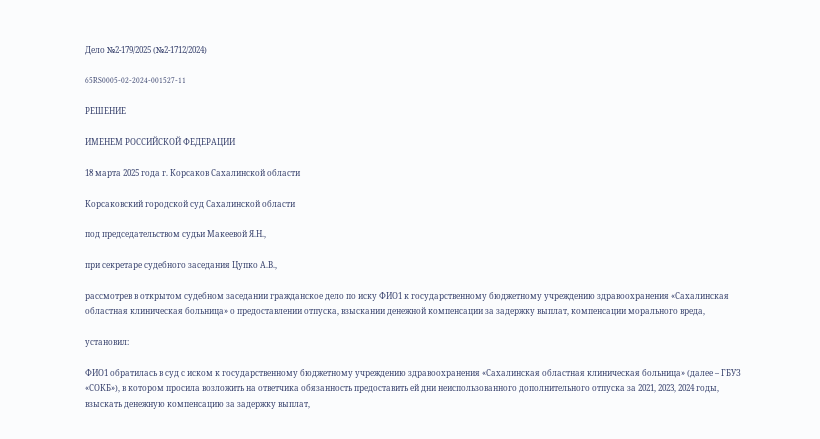Дело №2-179/2025 (№2-1712/2024)

65RS0005-02-2024-001527-11

РЕШЕНИЕ

ИМЕНЕМ РОССИЙСКОЙ ФЕДЕРАЦИИ

18 марта 2025 года г. Корсаков Сахалинской области

Корсаковский городской суд Сахалинской области

под председательством судьи Макеевой Я.Н.,

при секретаре судебного заседания Цупко А.В.,

рассмотрев в открытом судебном заседании гражданское дело по иску ФИО1 к государственному бюджетному учреждению здравоохранения «Сахалинская областная клиническая больница» о предоставлении отпуска, взыскании денежной компенсации за задержку выплат, компенсации морального вреда,

установил:

ФИО1 обратилась в суд с иском к государственному бюджетному учреждению здравоохранения «Сахалинская областная клиническая больница» (далее – ГБУЗ «СОКБ»), в котором просила возложить на ответчика обязанность предоставить ей дни неиспользованного дополнительного отпуска за 2021, 2023, 2024 годы, взыскать денежную компенсацию за задержку выплат,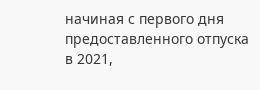начиная с первого дня предоставленного отпуска в 2021,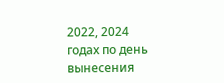2022, 2024 годах по день вынесения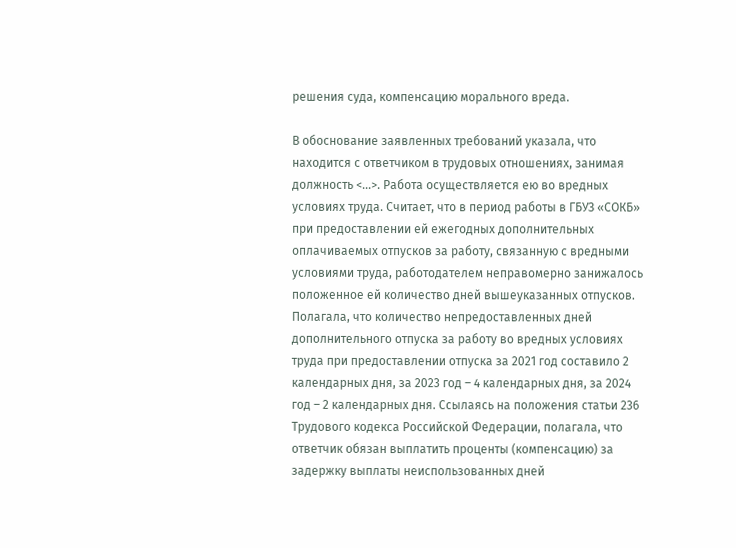решения суда, компенсацию морального вреда.

В обоснование заявленных требований указала, что находится с ответчиком в трудовых отношениях, занимая должность <...>. Работа осуществляется ею во вредных условиях труда. Считает, что в период работы в ГБУЗ «СОКБ» при предоставлении ей ежегодных дополнительных оплачиваемых отпусков за работу, связанную с вредными условиями труда, работодателем неправомерно занижалось положенное ей количество дней вышеуказанных отпусков. Полагала, что количество непредоставленных дней дополнительного отпуска за работу во вредных условиях труда при предоставлении отпуска за 2021 год составило 2 календарных дня, за 2023 год – 4 календарных дня, за 2024 год – 2 календарных дня. Ссылаясь на положения статьи 236 Трудового кодекса Российской Федерации, полагала, что ответчик обязан выплатить проценты (компенсацию) за задержку выплаты неиспользованных дней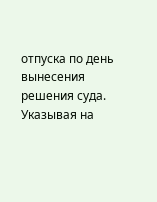отпуска по день вынесения решения суда. Указывая на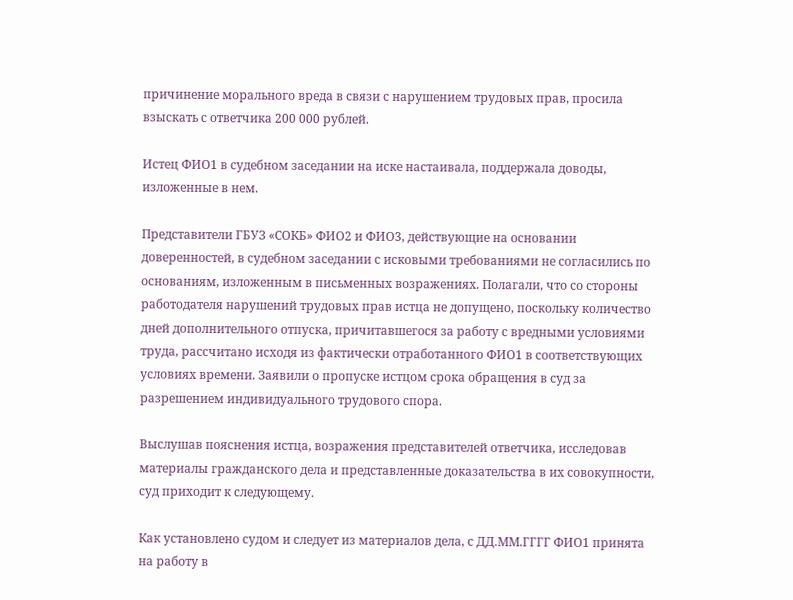причинение морального вреда в связи с нарушением трудовых прав, просила взыскать с ответчика 200 000 рублей.

Истец ФИО1 в судебном заседании на иске настаивала, поддержала доводы, изложенные в нем.

Представители ГБУЗ «СОКБ» ФИО2 и ФИО3, действующие на основании доверенностей, в судебном заседании с исковыми требованиями не согласились по основаниям, изложенным в письменных возражениях. Полагали, что со стороны работодателя нарушений трудовых прав истца не допущено, поскольку количество дней дополнительного отпуска, причитавшегося за работу с вредными условиями труда, рассчитано исходя из фактически отработанного ФИО1 в соответствующих условиях времени. Заявили о пропуске истцом срока обращения в суд за разрешением индивидуального трудового спора.

Выслушав пояснения истца, возражения представителей ответчика, исследовав материалы гражданского дела и представленные доказательства в их совокупности, суд приходит к следующему.

Как установлено судом и следует из материалов дела, с ДД.ММ.ГГГГ ФИО1 принята на работу в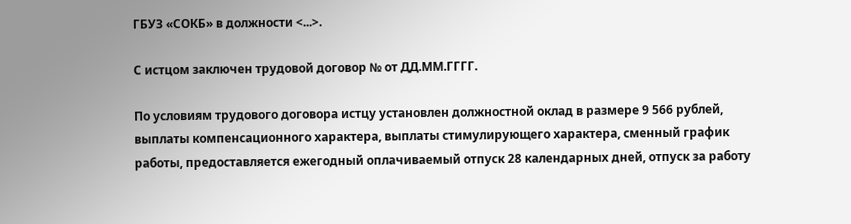ГБУЗ «СОКБ» в должности <...>.

С истцом заключен трудовой договор № от ДД.ММ.ГГГГ.

По условиям трудового договора истцу установлен должностной оклад в размере 9 566 рублей, выплаты компенсационного характера, выплаты стимулирующего характера, сменный график работы, предоставляется ежегодный оплачиваемый отпуск 28 календарных дней, отпуск за работу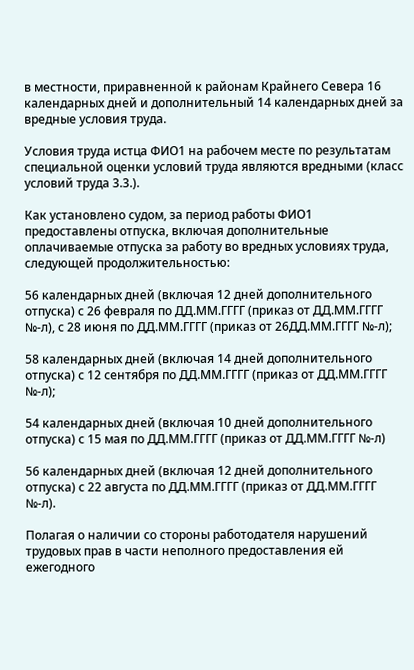в местности, приравненной к районам Крайнего Севера 16 календарных дней и дополнительный 14 календарных дней за вредные условия труда.

Условия труда истца ФИО1 на рабочем месте по результатам специальной оценки условий труда являются вредными (класс условий труда 3.3.).

Как установлено судом, за период работы ФИО1 предоставлены отпуска, включая дополнительные оплачиваемые отпуска за работу во вредных условиях труда, следующей продолжительностью:

56 календарных дней (включая 12 дней дополнительного отпуска) с 26 февраля по ДД.ММ.ГГГГ (приказ от ДД.ММ.ГГГГ №-л), с 28 июня по ДД.ММ.ГГГГ (приказ от 26ДД.ММ.ГГГГ №-л);

58 календарных дней (включая 14 дней дополнительного отпуска) с 12 сентября по ДД.ММ.ГГГГ (приказ от ДД.ММ.ГГГГ №-л);

54 календарных дней (включая 10 дней дополнительного отпуска) с 15 мая по ДД.ММ.ГГГГ (приказ от ДД.ММ.ГГГГ №-л)

56 календарных дней (включая 12 дней дополнительного отпуска) с 22 августа по ДД.ММ.ГГГГ (приказ от ДД.ММ.ГГГГ №-л).

Полагая о наличии со стороны работодателя нарушений трудовых прав в части неполного предоставления ей ежегодного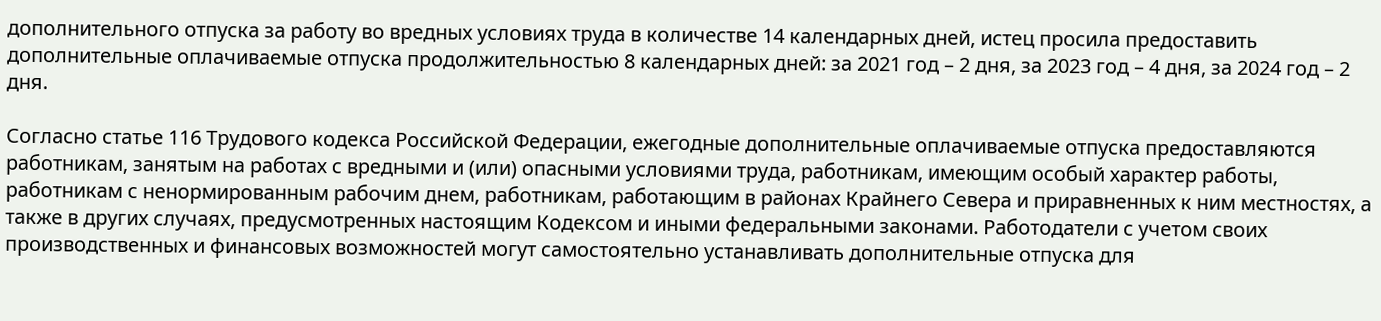дополнительного отпуска за работу во вредных условиях труда в количестве 14 календарных дней, истец просила предоставить дополнительные оплачиваемые отпуска продолжительностью 8 календарных дней: за 2021 год – 2 дня, за 2023 год – 4 дня, за 2024 год – 2 дня.

Согласно статье 116 Трудового кодекса Российской Федерации, ежегодные дополнительные оплачиваемые отпуска предоставляются работникам, занятым на работах с вредными и (или) опасными условиями труда, работникам, имеющим особый характер работы, работникам с ненормированным рабочим днем, работникам, работающим в районах Крайнего Севера и приравненных к ним местностях, а также в других случаях, предусмотренных настоящим Кодексом и иными федеральными законами. Работодатели с учетом своих производственных и финансовых возможностей могут самостоятельно устанавливать дополнительные отпуска для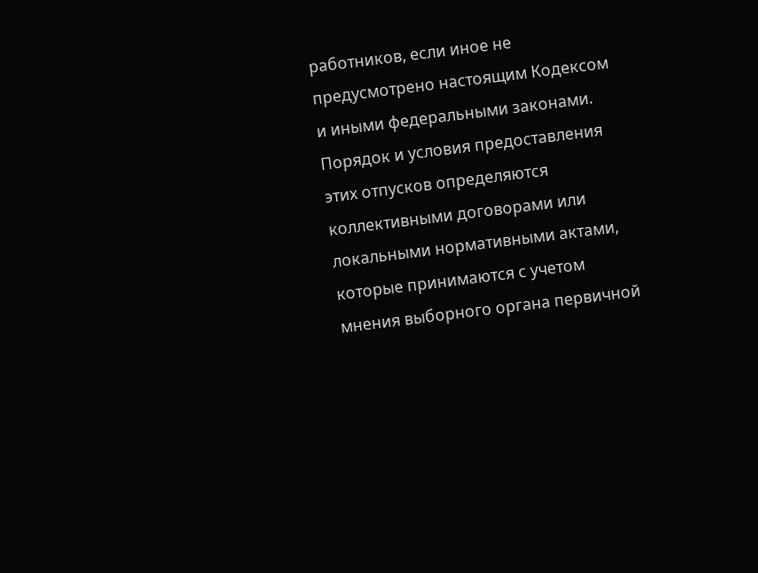работников, если иное не предусмотрено настоящим Кодексом и иными федеральными законами. Порядок и условия предоставления этих отпусков определяются коллективными договорами или локальными нормативными актами, которые принимаются с учетом мнения выборного органа первичной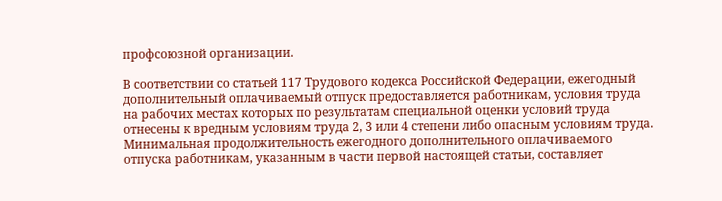профсоюзной организации.

В соответствии со статьей 117 Трудового кодекса Российской Федерации, ежегодный дополнительный оплачиваемый отпуск предоставляется работникам, условия труда на рабочих местах которых по результатам специальной оценки условий труда отнесены к вредным условиям труда 2, 3 или 4 степени либо опасным условиям труда. Минимальная продолжительность ежегодного дополнительного оплачиваемого отпуска работникам, указанным в части первой настоящей статьи, составляет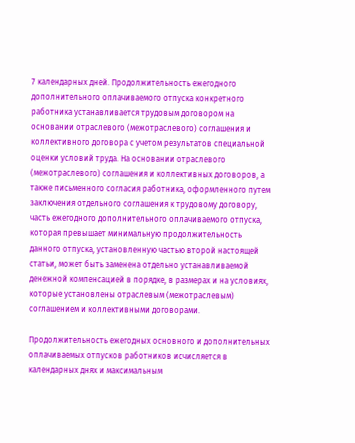7 календарных дней. Продолжительность ежегодного дополнительного оплачиваемого отпуска конкретного работника устанавливается трудовым договором на основании отраслевого (межотраслевого) соглашения и коллективного договора с учетом результатов специальной оценки условий труда. На основании отраслевого (межотраслевого) соглашения и коллективных договоров, а также письменного согласия работника, оформленного путем заключения отдельного соглашения к трудовому договору, часть ежегодного дополнительного оплачиваемого отпуска, которая превышает минимальную продолжительность данного отпуска, установленную частью второй настоящей статьи, может быть заменена отдельно устанавливаемой денежной компенсацией в порядке, в размерах и на условиях, которые установлены отраслевым (межотраслевым) соглашением и коллективными договорами.

Продолжительность ежегодных основного и дополнительных оплачиваемых отпусков работников исчисляется в календарных днях и максимальным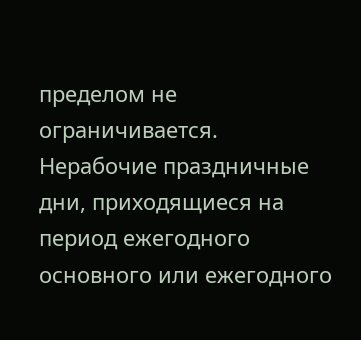пределом не ограничивается. Нерабочие праздничные дни, приходящиеся на период ежегодного основного или ежегодного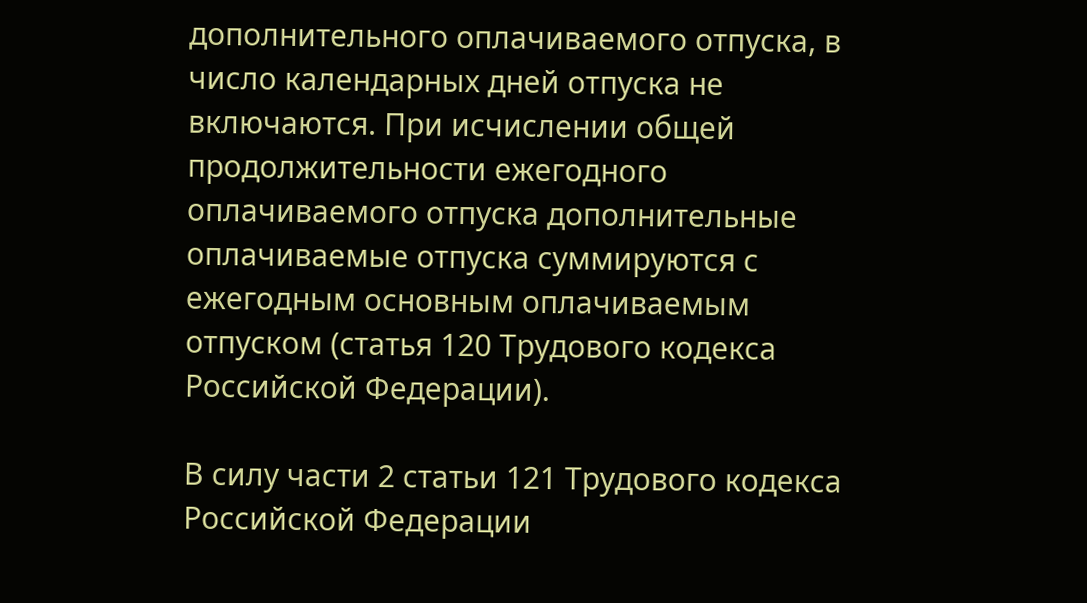дополнительного оплачиваемого отпуска, в число календарных дней отпуска не включаются. При исчислении общей продолжительности ежегодного оплачиваемого отпуска дополнительные оплачиваемые отпуска суммируются с ежегодным основным оплачиваемым отпуском (статья 120 Трудового кодекса Российской Федерации).

В силу части 2 статьи 121 Трудового кодекса Российской Федерации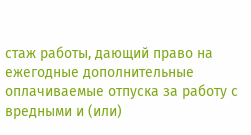стаж работы, дающий право на ежегодные дополнительные оплачиваемые отпуска за работу с вредными и (или)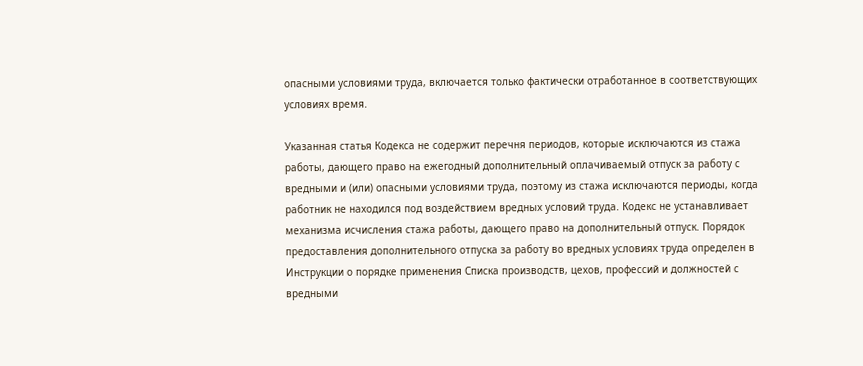опасными условиями труда, включается только фактически отработанное в соответствующих условиях время.

Указанная статья Кодекса не содержит перечня периодов, которые исключаются из стажа работы, дающего право на ежегодный дополнительный оплачиваемый отпуск за работу с вредными и (или) опасными условиями труда, поэтому из стажа исключаются периоды, когда работник не находился под воздействием вредных условий труда. Кодекс не устанавливает механизма исчисления стажа работы, дающего право на дополнительный отпуск. Порядок предоставления дополнительного отпуска за работу во вредных условиях труда определен в Инструкции о порядке применения Списка производств, цехов, профессий и должностей с вредными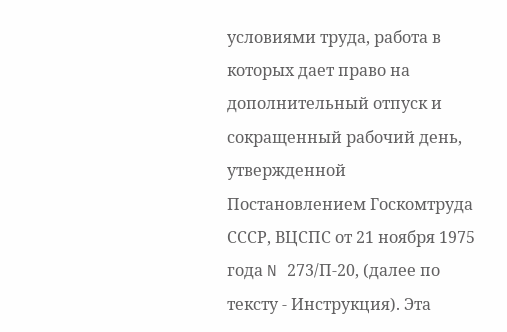условиями труда, работа в которых дает право на дополнительный отпуск и сокращенный рабочий день, утвержденной Постановлением Госкомтруда СССР, ВЦСПС от 21 ноября 1975 года N 273/П-20, (далее по тексту - Инструкция). Эта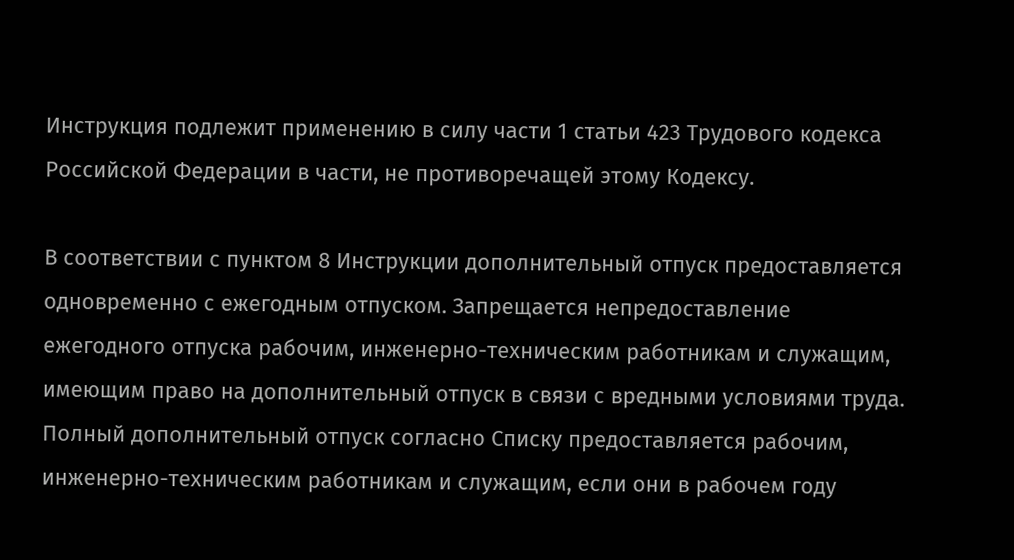Инструкция подлежит применению в силу части 1 статьи 423 Трудового кодекса Российской Федерации в части, не противоречащей этому Кодексу.

В соответствии с пунктом 8 Инструкции дополнительный отпуск предоставляется одновременно с ежегодным отпуском. Запрещается непредоставление ежегодного отпуска рабочим, инженерно-техническим работникам и служащим, имеющим право на дополнительный отпуск в связи с вредными условиями труда. Полный дополнительный отпуск согласно Списку предоставляется рабочим, инженерно-техническим работникам и служащим, если они в рабочем году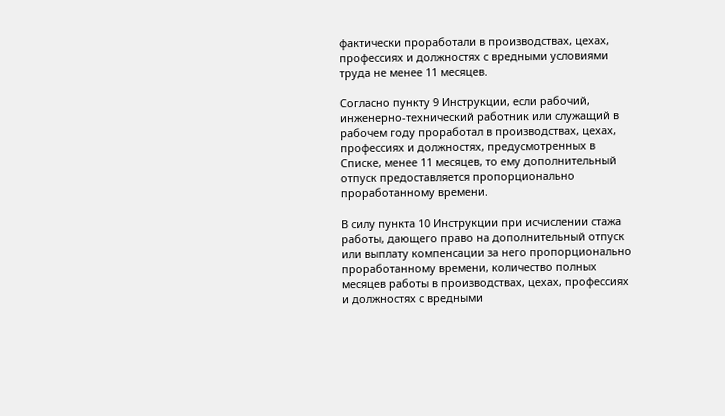фактически проработали в производствах, цехах, профессиях и должностях с вредными условиями труда не менее 11 месяцев.

Согласно пункту 9 Инструкции, если рабочий, инженерно-технический работник или служащий в рабочем году проработал в производствах, цехах, профессиях и должностях, предусмотренных в Списке, менее 11 месяцев, то ему дополнительный отпуск предоставляется пропорционально проработанному времени.

В силу пункта 10 Инструкции при исчислении стажа работы, дающего право на дополнительный отпуск или выплату компенсации за него пропорционально проработанному времени, количество полных месяцев работы в производствах, цехах, профессиях и должностях с вредными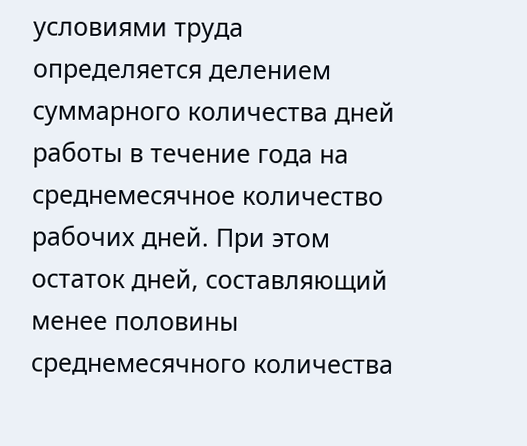условиями труда определяется делением суммарного количества дней работы в течение года на среднемесячное количество рабочих дней. При этом остаток дней, составляющий менее половины среднемесячного количества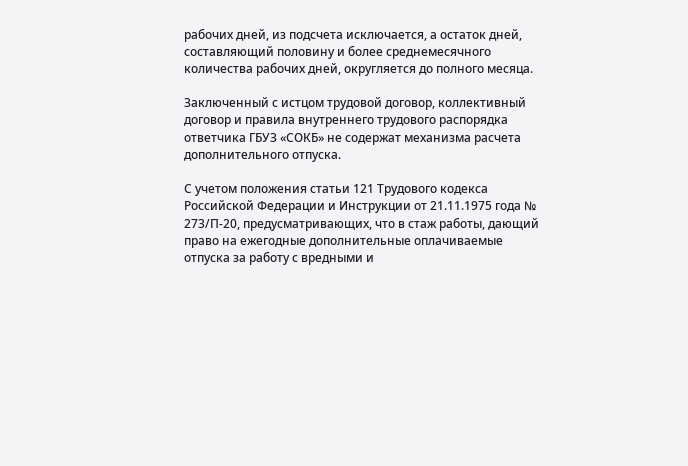рабочих дней, из подсчета исключается, а остаток дней, составляющий половину и более среднемесячного количества рабочих дней, округляется до полного месяца.

Заключенный с истцом трудовой договор, коллективный договор и правила внутреннего трудового распорядка ответчика ГБУЗ «СОКБ» не содержат механизма расчета дополнительного отпуска.

С учетом положения статьи 121 Трудового кодекса Российской Федерации и Инструкции от 21.11.1975 года № 273/П-20, предусматривающих, что в стаж работы, дающий право на ежегодные дополнительные оплачиваемые отпуска за работу с вредными и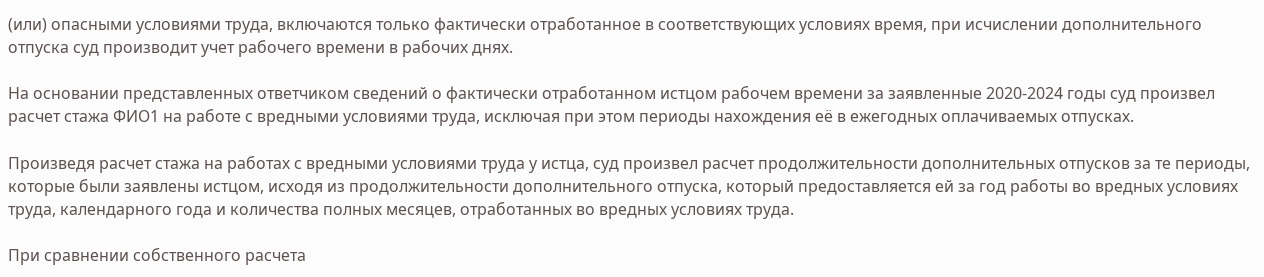(или) опасными условиями труда, включаются только фактически отработанное в соответствующих условиях время, при исчислении дополнительного отпуска суд производит учет рабочего времени в рабочих днях.

На основании представленных ответчиком сведений о фактически отработанном истцом рабочем времени за заявленные 2020-2024 годы суд произвел расчет стажа ФИО1 на работе с вредными условиями труда, исключая при этом периоды нахождения её в ежегодных оплачиваемых отпусках.

Произведя расчет стажа на работах с вредными условиями труда у истца, суд произвел расчет продолжительности дополнительных отпусков за те периоды, которые были заявлены истцом, исходя из продолжительности дополнительного отпуска, который предоставляется ей за год работы во вредных условиях труда, календарного года и количества полных месяцев, отработанных во вредных условиях труда.

При сравнении собственного расчета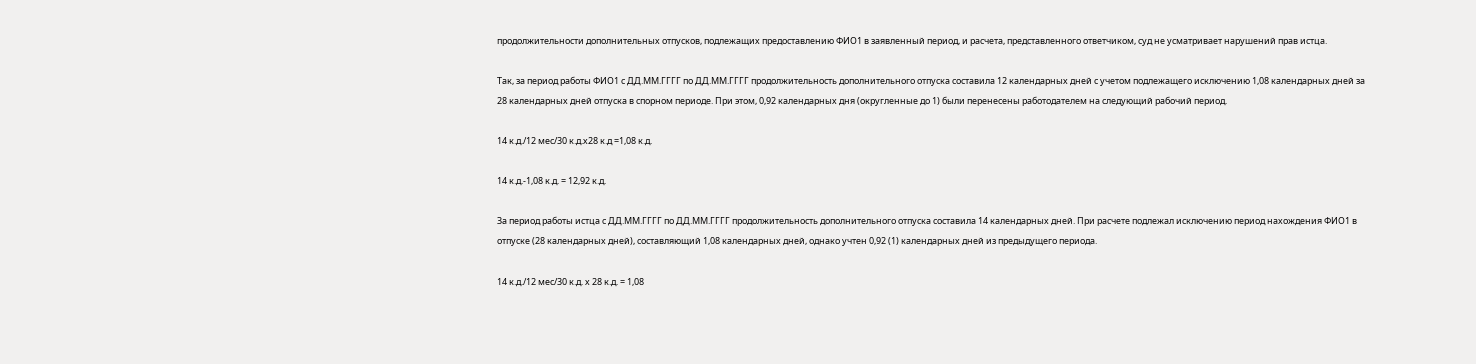продолжительности дополнительных отпусков, подлежащих предоставлению ФИО1 в заявленный период, и расчета, представленного ответчиком, суд не усматривает нарушений прав истца.

Так, за период работы ФИО1 с ДД.ММ.ГГГГ по ДД.ММ.ГГГГ продолжительность дополнительного отпуска составила 12 календарных дней с учетом подлежащего исключению 1,08 календарных дней за 28 календарных дней отпуска в спорном периоде. При этом, 0,92 календарных дня (округленные до 1) были перенесены работодателем на следующий рабочий период.

14 к.д./12 мес/30 к.д.х28 к.д =1,08 к.д.

14 к.д.-1,08 к.д. = 12,92 к.д.

За период работы истца с ДД.ММ.ГГГГ по ДД.ММ.ГГГГ продолжительность дополнительного отпуска составила 14 календарных дней. При расчете подлежал исключению период нахождения ФИО1 в отпуске (28 календарных дней), составляющий 1,08 календарных дней, однако учтен 0,92 (1) календарных дней из предыдущего периода.

14 к.д./12 мес/30 к.д. х 28 к.д. = 1,08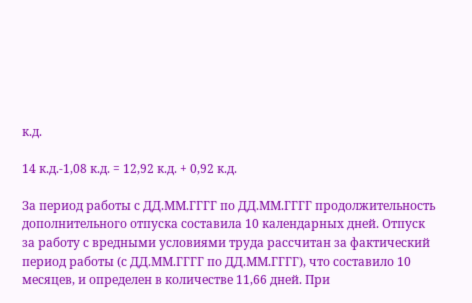к.д.

14 к.д.-1,08 к.д. = 12,92 к.д. + 0,92 к.д.

За период работы с ДД.ММ.ГГГГ по ДД.ММ.ГГГГ продолжительность дополнительного отпуска составила 10 календарных дней. Отпуск за работу с вредными условиями труда рассчитан за фактический период работы (с ДД.ММ.ГГГГ по ДД.ММ.ГГГГ), что составило 10 месяцев, и определен в количестве 11,66 дней. При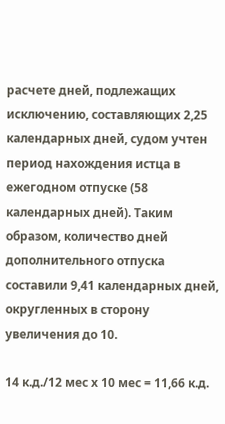расчете дней, подлежащих исключению, составляющих 2,25 календарных дней, судом учтен период нахождения истца в ежегодном отпуске (58 календарных дней). Таким образом, количество дней дополнительного отпуска составили 9,41 календарных дней, округленных в сторону увеличения до 10.

14 к.д./12 мес х 10 мес = 11,66 к.д.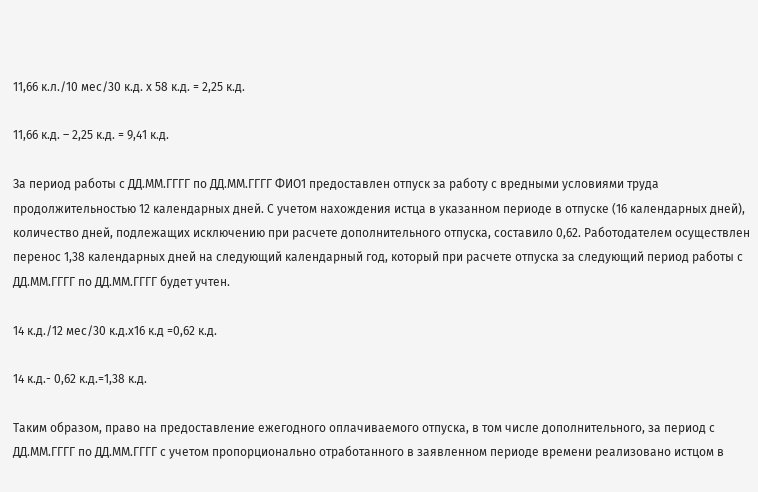11,66 к.л./10 мес/30 к.д. х 58 к.д. = 2,25 к.д.

11,66 к.д. – 2,25 к.д. = 9,41 к.д.

За период работы с ДД.ММ.ГГГГ по ДД.ММ.ГГГГ ФИО1 предоставлен отпуск за работу с вредными условиями труда продолжительностью 12 календарных дней. С учетом нахождения истца в указанном периоде в отпуске (16 календарных дней), количество дней, подлежащих исключению при расчете дополнительного отпуска, составило 0,62. Работодателем осуществлен перенос 1,38 календарных дней на следующий календарный год, который при расчете отпуска за следующий период работы с ДД.ММ.ГГГГ по ДД.ММ.ГГГГ будет учтен.

14 к.д./12 мес/30 к.д.х16 к.д =0,62 к.д.

14 к.д.- 0,62 к.д.=1,38 к.д.

Таким образом, право на предоставление ежегодного оплачиваемого отпуска, в том числе дополнительного, за период с ДД.ММ.ГГГГ по ДД.ММ.ГГГГ с учетом пропорционально отработанного в заявленном периоде времени реализовано истцом в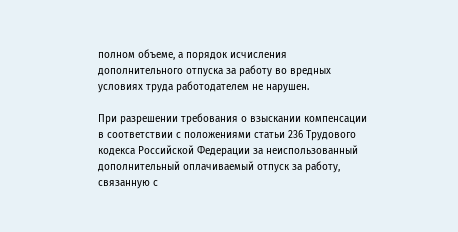полном объеме, а порядок исчисления дополнительного отпуска за работу во вредных условиях труда работодателем не нарушен.

При разрешении требования о взыскании компенсации в соответствии с положениями статьи 236 Трудового кодекса Российской Федерации за неиспользованный дополнительный оплачиваемый отпуск за работу, связанную с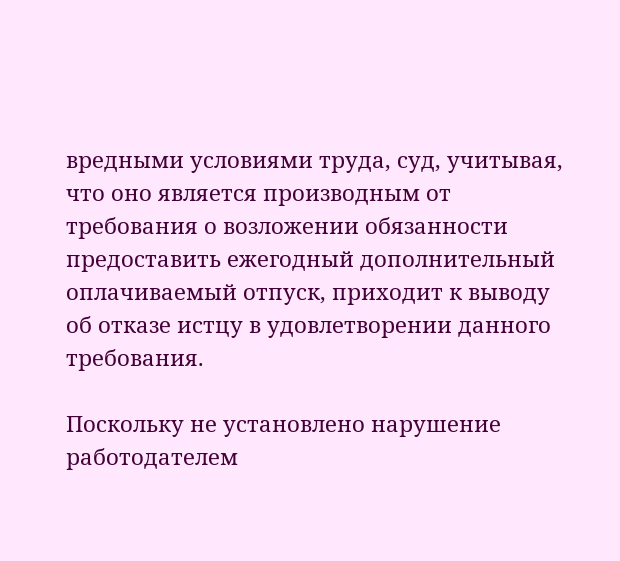вредными условиями труда, суд, учитывая, что оно является производным от требования о возложении обязанности предоставить ежегодный дополнительный оплачиваемый отпуск, приходит к выводу об отказе истцу в удовлетворении данного требования.

Поскольку не установлено нарушение работодателем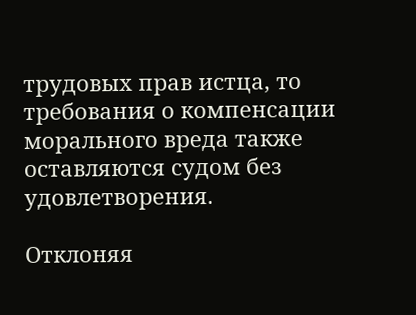трудовых прав истца, то требования о компенсации морального вреда также оставляются судом без удовлетворения.

Отклоняя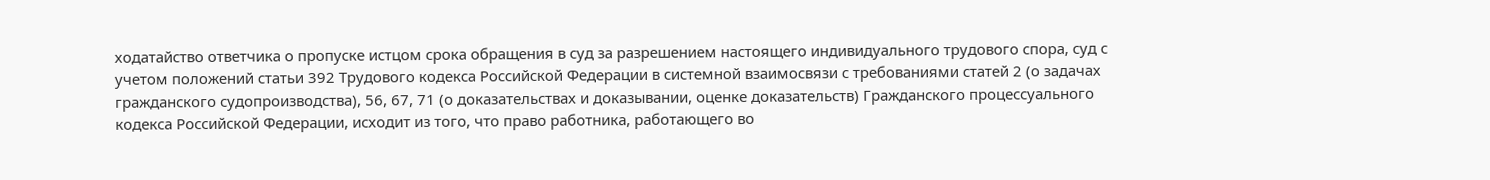ходатайство ответчика о пропуске истцом срока обращения в суд за разрешением настоящего индивидуального трудового спора, суд с учетом положений статьи 392 Трудового кодекса Российской Федерации в системной взаимосвязи с требованиями статей 2 (о задачах гражданского судопроизводства), 56, 67, 71 (о доказательствах и доказывании, оценке доказательств) Гражданского процессуального кодекса Российской Федерации, исходит из того, что право работника, работающего во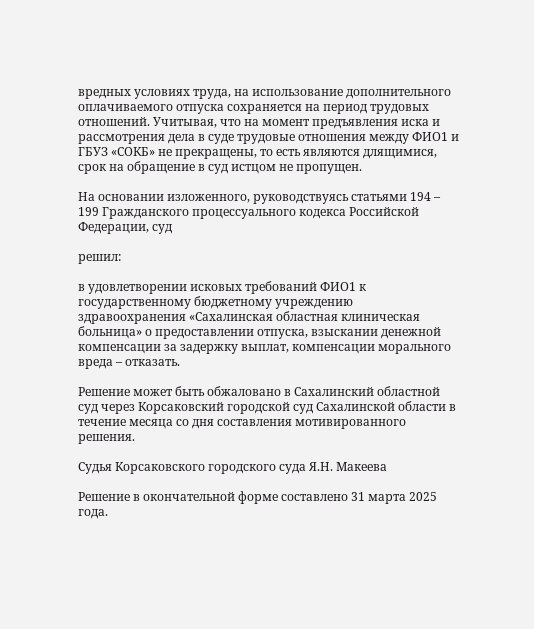вредных условиях труда, на использование дополнительного оплачиваемого отпуска сохраняется на период трудовых отношений. Учитывая, что на момент предъявления иска и рассмотрения дела в суде трудовые отношения между ФИО1 и ГБУЗ «СОКБ» не прекращены, то есть являются длящимися, срок на обращение в суд истцом не пропущен.

На основании изложенного, руководствуясь статьями 194 – 199 Гражданского процессуального кодекса Российской Федерации, суд

решил:

в удовлетворении исковых требований ФИО1 к государственному бюджетному учреждению здравоохранения «Сахалинская областная клиническая больница» о предоставлении отпуска, взыскании денежной компенсации за задержку выплат, компенсации морального вреда – отказать.

Решение может быть обжаловано в Сахалинский областной суд через Корсаковский городской суд Сахалинской области в течение месяца со дня составления мотивированного решения.

Судья Корсаковского городского суда Я.Н. Макеева

Решение в окончательной форме составлено 31 марта 2025 года.